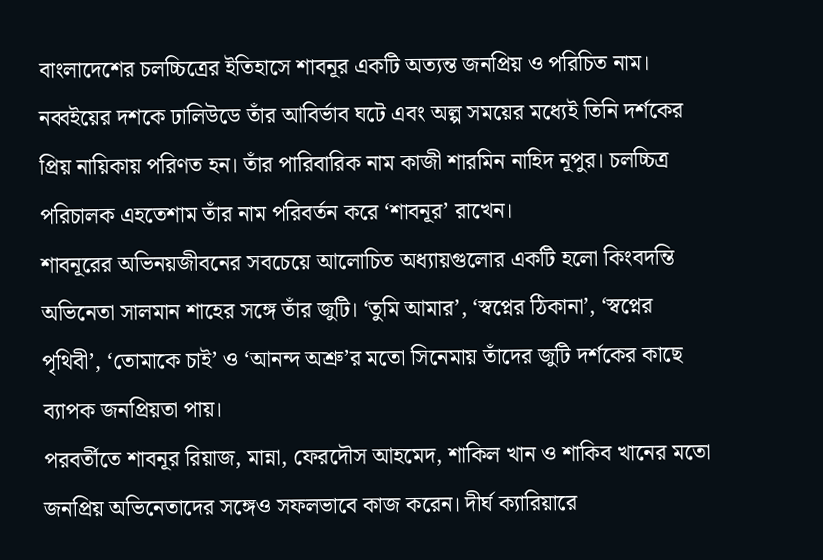বাংলাদেশের চলচ্চিত্রের ইতিহাসে শাবনূর একটি অত্যন্ত জনপ্রিয় ও পরিচিত নাম। নব্বইয়ের দশকে ঢালিউডে তাঁর আবির্ভাব ঘটে এবং অল্প সময়ের মধ্যেই তিনি দর্শকের প্রিয় নায়িকায় পরিণত হন। তাঁর পারিবারিক নাম কাজী শারমিন নাহিদ নূপুর। চলচ্চিত্র পরিচালক এহতেশাম তাঁর নাম পরিবর্তন করে ‘শাবনূর’ রাখেন।
শাবনূরের অভিনয়জীবনের সবচেয়ে আলোচিত অধ্যায়গুলোর একটি হলো কিংবদন্তি অভিনেতা সালমান শাহের সঙ্গে তাঁর জুটি। ‘তুমি আমার’, ‘স্বপ্নের ঠিকানা’, ‘স্বপ্নের পৃথিবী’, ‘তোমাকে চাই’ ও ‘আনন্দ অশ্রু’র মতো সিনেমায় তাঁদের জুটি দর্শকের কাছে ব্যাপক জনপ্রিয়তা পায়।
পরবর্তীতে শাবনূর রিয়াজ, মান্না, ফেরদৌস আহমেদ, শাকিল খান ও শাকিব খানের মতো জনপ্রিয় অভিনেতাদের সঙ্গেও সফলভাবে কাজ করেন। দীর্ঘ ক্যারিয়ারে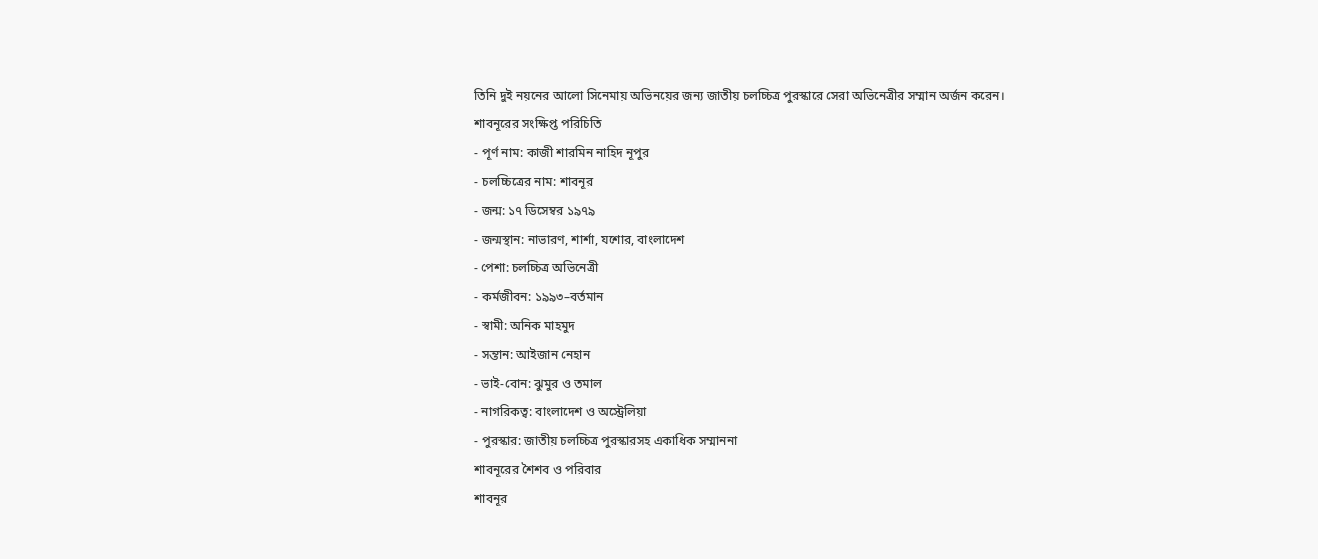তিনি দুই নয়নের আলো সিনেমায় অভিনয়ের জন্য জাতীয় চলচ্চিত্র পুরস্কারে সেরা অভিনেত্রীর সম্মান অর্জন করেন।
শাবনূরের সংক্ষিপ্ত পরিচিতি
- পূর্ণ নাম: কাজী শারমিন নাহিদ নূপুর
- চলচ্চিত্রের নাম: শাবনূর
- জন্ম: ১৭ ডিসেম্বর ১৯৭৯
- জন্মস্থান: নাভারণ, শার্শা, যশোর, বাংলাদেশ
- পেশা: চলচ্চিত্র অভিনেত্রী
- কর্মজীবন: ১৯৯৩–বর্তমান
- স্বামী: অনিক মাহমুদ
- সন্তান: আইজান নেহান
- ভাই-বোন: ঝুমুর ও তমাল
- নাগরিকত্ব: বাংলাদেশ ও অস্ট্রেলিয়া
- পুরস্কার: জাতীয় চলচ্চিত্র পুরস্কারসহ একাধিক সম্মাননা
শাবনূরের শৈশব ও পরিবার
শাবনূর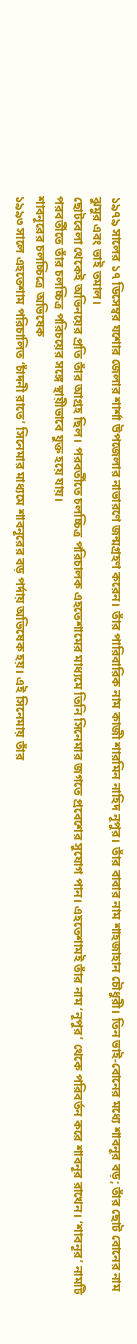১৯৭৯ সালের ১৭ ডিসেম্বর যশোর জেলার শার্শা উপজেলার নাভারণে জন্মগ্রহণ করেন। তাঁর পারিবারিক নাম কাজী শারমিন নাহিদ নূপুর। তাঁর বাবার নাম শাহজাহান চৌধুরী। তিন ভাই-বোনের মধ্যে শাবনূর বড়; তাঁর ছোট বোনের নাম ঝুমুর এবং ভাই তমাল।
ছোটবেলা থেকেই অভিনয়ের প্রতি তাঁর আগ্রহ ছিল। পরবর্তীতে চলচ্চিত্র পরিচালক এহতেশামের মাধ্যমে তিনি সিনেমার জগতে প্রবেশের সুযোগ পান। এহতেশামই তাঁর নাম ‘নূপুর’ থেকে পরিবর্তন করে শাবনূর রাখেন। ‘শাবনূর’ নামটি পরবর্তীতে তাঁর চলচ্চিত্র পরিচয়ের সঙ্গে স্থায়ীভাবে যুক্ত হয়ে যায়।
শাবনূরের চলচ্চিত্রে অভিষেক
১৯৯৩ সালে এহতেশাম পরিচালিত ‘চাঁদনী রাতে’ সিনেমার মাধ্যমে শাবনূরের বড় পর্দায় অভিষেক হয়। এই সিনেমায় তাঁর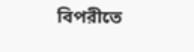বিপরীতে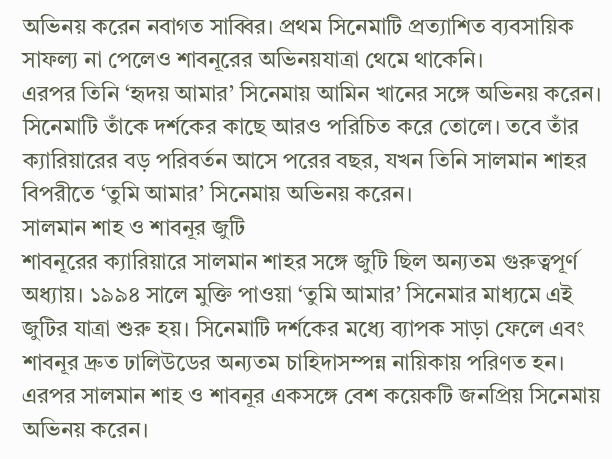অভিনয় করেন নবাগত সাব্বির। প্রথম সিনেমাটি প্রত্যাশিত ব্যবসায়িক সাফল্য না পেলেও শাবনূরের অভিনয়যাত্রা থেমে থাকেনি।
এরপর তিনি ‘হৃদয় আমার’ সিনেমায় আমিন খানের সঙ্গে অভিনয় করেন। সিনেমাটি তাঁকে দর্শকের কাছে আরও পরিচিত করে তোলে। তবে তাঁর ক্যারিয়ারের বড় পরিবর্তন আসে পরের বছর, যখন তিনি সালমান শাহর বিপরীতে ‘তুমি আমার’ সিনেমায় অভিনয় করেন।
সালমান শাহ ও শাবনূর জুটি
শাবনূরের ক্যারিয়ারে সালমান শাহর সঙ্গে জুটি ছিল অন্যতম গুরুত্বপূর্ণ অধ্যায়। ১৯৯৪ সালে মুক্তি পাওয়া ‘তুমি আমার’ সিনেমার মাধ্যমে এই জুটির যাত্রা শুরু হয়। সিনেমাটি দর্শকের মধ্যে ব্যাপক সাড়া ফেলে এবং শাবনূর দ্রুত ঢালিউডের অন্যতম চাহিদাসম্পন্ন নায়িকায় পরিণত হন।
এরপর সালমান শাহ ও শাবনূর একসঙ্গে বেশ কয়েকটি জনপ্রিয় সিনেমায় অভিনয় করেন।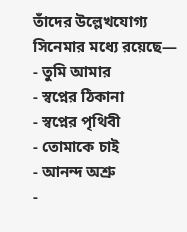তাঁদের উল্লেখযোগ্য সিনেমার মধ্যে রয়েছে—
- তুমি আমার
- স্বপ্নের ঠিকানা
- স্বপ্নের পৃথিবী
- তোমাকে চাই
- আনন্দ অশ্রু
-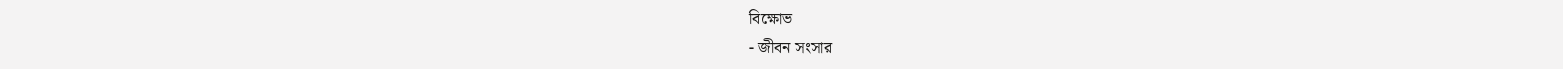বিক্ষোভ
- জীবন সংসার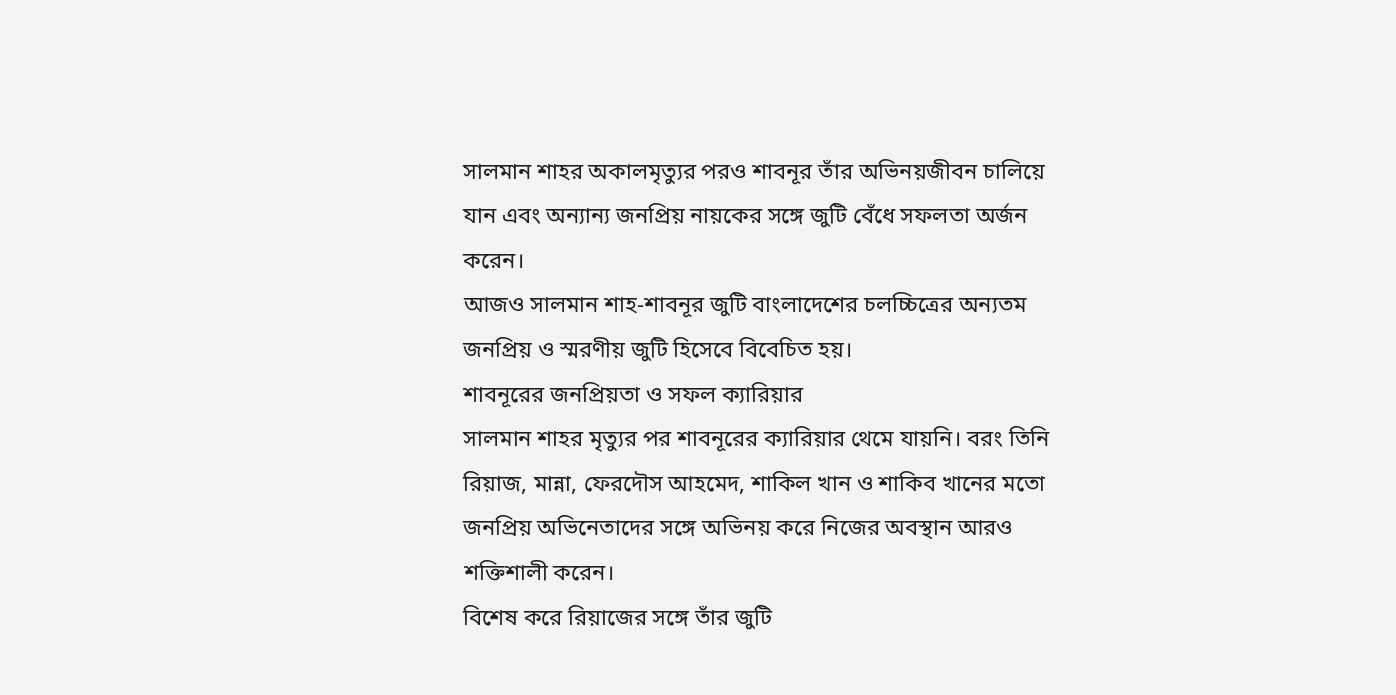সালমান শাহর অকালমৃত্যুর পরও শাবনূর তাঁর অভিনয়জীবন চালিয়ে যান এবং অন্যান্য জনপ্রিয় নায়কের সঙ্গে জুটি বেঁধে সফলতা অর্জন করেন।
আজও সালমান শাহ-শাবনূর জুটি বাংলাদেশের চলচ্চিত্রের অন্যতম জনপ্রিয় ও স্মরণীয় জুটি হিসেবে বিবেচিত হয়।
শাবনূরের জনপ্রিয়তা ও সফল ক্যারিয়ার
সালমান শাহর মৃত্যুর পর শাবনূরের ক্যারিয়ার থেমে যায়নি। বরং তিনি রিয়াজ, মান্না, ফেরদৌস আহমেদ, শাকিল খান ও শাকিব খানের মতো জনপ্রিয় অভিনেতাদের সঙ্গে অভিনয় করে নিজের অবস্থান আরও শক্তিশালী করেন।
বিশেষ করে রিয়াজের সঙ্গে তাঁর জুটি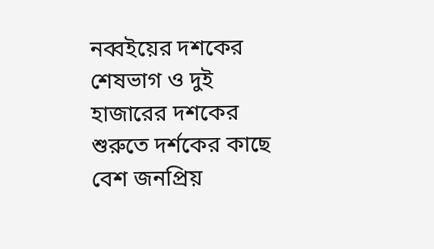নব্বইয়ের দশকের শেষভাগ ও দুই হাজারের দশকের শুরুতে দর্শকের কাছে বেশ জনপ্রিয়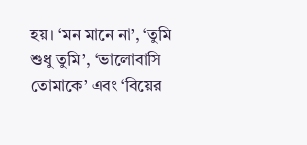হয়। ‘মন মানে না’, ‘তুমি শুধু তুমি’, ‘ভালোবাসি তোমাকে’ এবং ‘বিয়ের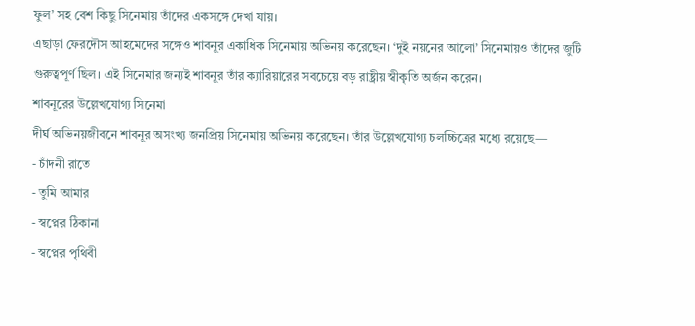ফুল’ সহ বেশ কিছু সিনেমায় তাঁদের একসঙ্গে দেখা যায়।
এছাড়া ফেরদৌস আহমেদের সঙ্গেও শাবনূর একাধিক সিনেমায় অভিনয় করেছেন। ‘দুই নয়নের আলো’ সিনেমায়ও তাঁদের জুটি গুরুত্বপূর্ণ ছিল। এই সিনেমার জন্যই শাবনূর তাঁর ক্যারিয়ারের সবচেয়ে বড় রাষ্ট্রীয় স্বীকৃতি অর্জন করেন।
শাবনূরের উল্লেখযোগ্য সিনেমা
দীর্ঘ অভিনয়জীবনে শাবনূর অসংখ্য জনপ্রিয় সিনেমায় অভিনয় করেছেন। তাঁর উল্লেখযোগ্য চলচ্চিত্রের মধ্যে রয়েছে—
- চাঁদনী রাতে
- তুমি আমার
- স্বপ্নের ঠিকানা
- স্বপ্নের পৃথিবী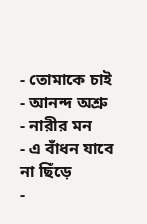- তোমাকে চাই
- আনন্দ অশ্রু
- নারীর মন
- এ বাঁধন যাবে না ছিঁড়ে
-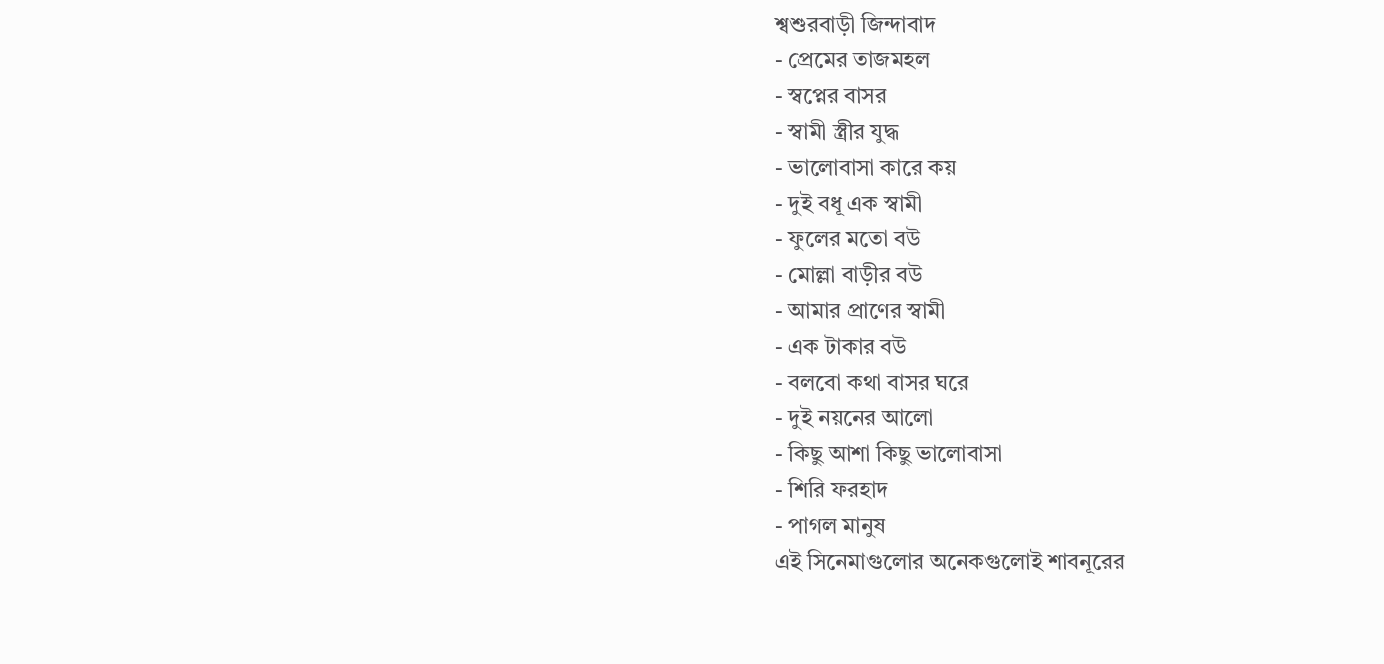শ্বশুরবাড়ী জিন্দাবাদ
- প্রেমের তাজমহল
- স্বপ্নের বাসর
- স্বামী স্ত্রীর যুদ্ধ
- ভালোবাসা কারে কয়
- দুই বধূ এক স্বামী
- ফুলের মতো বউ
- মোল্লা বাড়ীর বউ
- আমার প্রাণের স্বামী
- এক টাকার বউ
- বলবো কথা বাসর ঘরে
- দুই নয়নের আলো
- কিছু আশা কিছু ভালোবাসা
- শিরি ফরহাদ
- পাগল মানুষ
এই সিনেমাগুলোর অনেকগুলোই শাবনূরের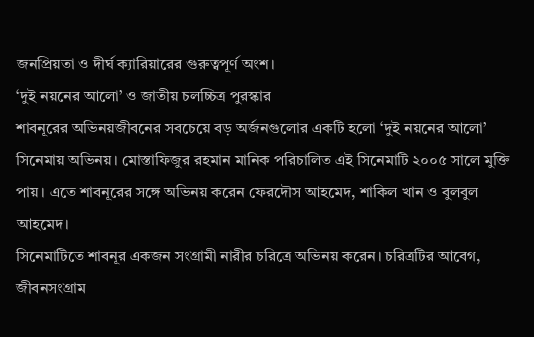জনপ্রিয়তা ও দীর্ঘ ক্যারিয়ারের গুরুত্বপূর্ণ অংশ।
‘দুই নয়নের আলো’ ও জাতীয় চলচ্চিত্র পুরস্কার
শাবনূরের অভিনয়জীবনের সবচেয়ে বড় অর্জনগুলোর একটি হলো ‘দুই নয়নের আলো’ সিনেমায় অভিনয়। মোস্তাফিজুর রহমান মানিক পরিচালিত এই সিনেমাটি ২০০৫ সালে মুক্তি পায়। এতে শাবনূরের সঙ্গে অভিনয় করেন ফেরদৌস আহমেদ, শাকিল খান ও বুলবুল আহমেদ।
সিনেমাটিতে শাবনূর একজন সংগ্রামী নারীর চরিত্রে অভিনয় করেন। চরিত্রটির আবেগ, জীবনসংগ্রাম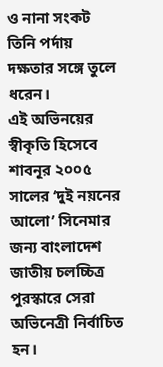ও নানা সংকট তিনি পর্দায় দক্ষতার সঙ্গে তুলে ধরেন।
এই অভিনয়ের স্বীকৃতি হিসেবে শাবনূর ২০০৫ সালের ‘দুই নয়নের আলো’ সিনেমার জন্য বাংলাদেশ জাতীয় চলচ্চিত্র পুরস্কারে সেরা অভিনেত্রী নির্বাচিত হন।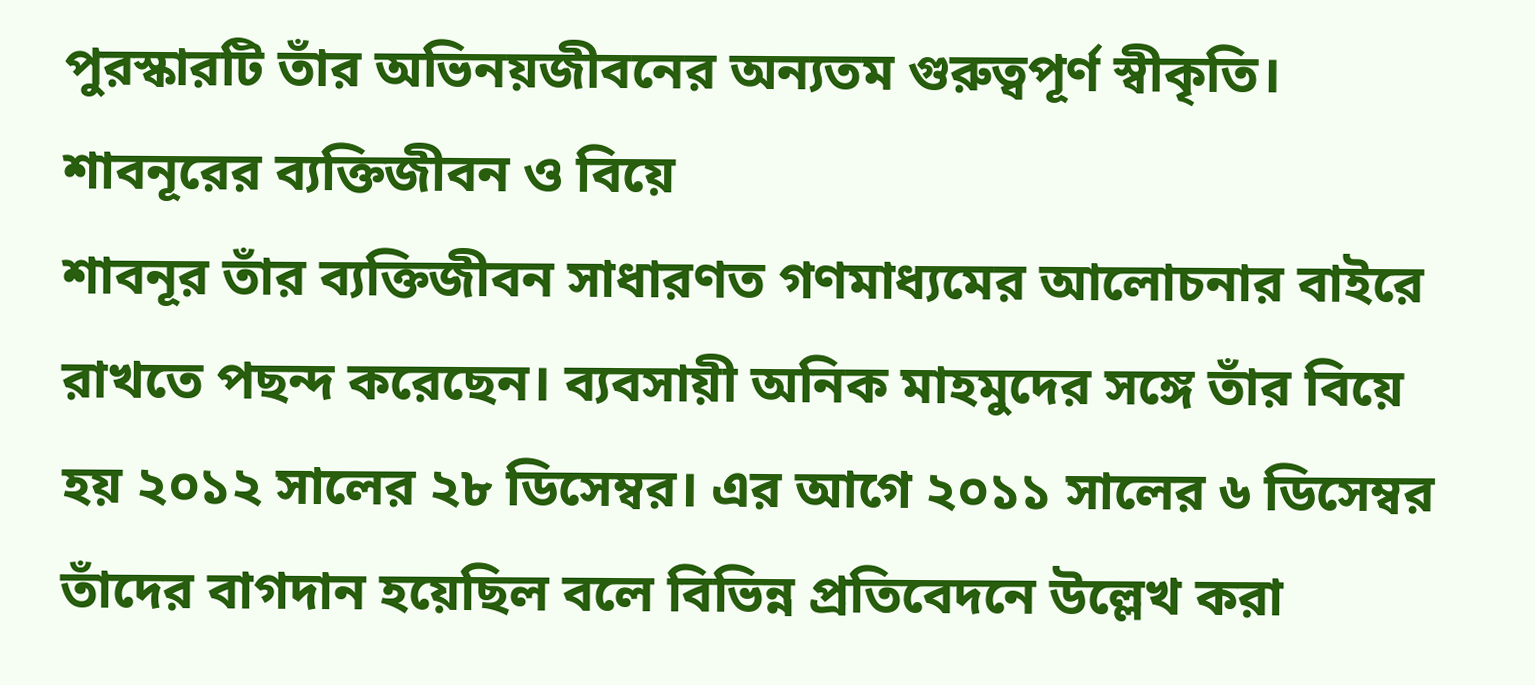পুরস্কারটি তাঁর অভিনয়জীবনের অন্যতম গুরুত্বপূর্ণ স্বীকৃতি।
শাবনূরের ব্যক্তিজীবন ও বিয়ে
শাবনূর তাঁর ব্যক্তিজীবন সাধারণত গণমাধ্যমের আলোচনার বাইরে রাখতে পছন্দ করেছেন। ব্যবসায়ী অনিক মাহমুদের সঙ্গে তাঁর বিয়ে হয় ২০১২ সালের ২৮ ডিসেম্বর। এর আগে ২০১১ সালের ৬ ডিসেম্বর তাঁদের বাগদান হয়েছিল বলে বিভিন্ন প্রতিবেদনে উল্লেখ করা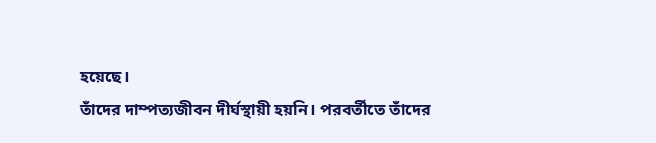হয়েছে।
তাঁদের দাম্পত্যজীবন দীর্ঘস্থায়ী হয়নি। পরবর্তীতে তাঁদের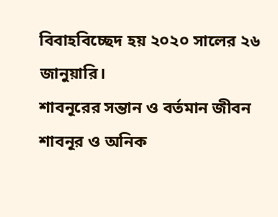বিবাহবিচ্ছেদ হয় ২০২০ সালের ২৬ জানুয়ারি।
শাবনূরের সন্তান ও বর্তমান জীবন
শাবনূর ও অনিক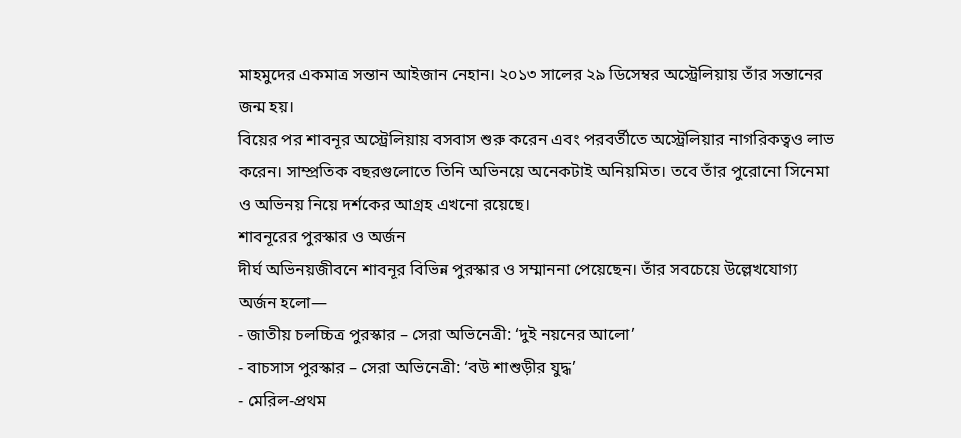মাহমুদের একমাত্র সন্তান আইজান নেহান। ২০১৩ সালের ২৯ ডিসেম্বর অস্ট্রেলিয়ায় তাঁর সন্তানের জন্ম হয়।
বিয়ের পর শাবনূর অস্ট্রেলিয়ায় বসবাস শুরু করেন এবং পরবর্তীতে অস্ট্রেলিয়ার নাগরিকত্বও লাভ করেন। সাম্প্রতিক বছরগুলোতে তিনি অভিনয়ে অনেকটাই অনিয়মিত। তবে তাঁর পুরোনো সিনেমা ও অভিনয় নিয়ে দর্শকের আগ্রহ এখনো রয়েছে।
শাবনূরের পুরস্কার ও অর্জন
দীর্ঘ অভিনয়জীবনে শাবনূর বিভিন্ন পুরস্কার ও সম্মাননা পেয়েছেন। তাঁর সবচেয়ে উল্লেখযোগ্য অর্জন হলো—
- জাতীয় চলচ্চিত্র পুরস্কার – সেরা অভিনেত্রী: ‘দুই নয়নের আলো’
- বাচসাস পুরস্কার – সেরা অভিনেত্রী: ‘বউ শাশুড়ীর যুদ্ধ’
- মেরিল-প্রথম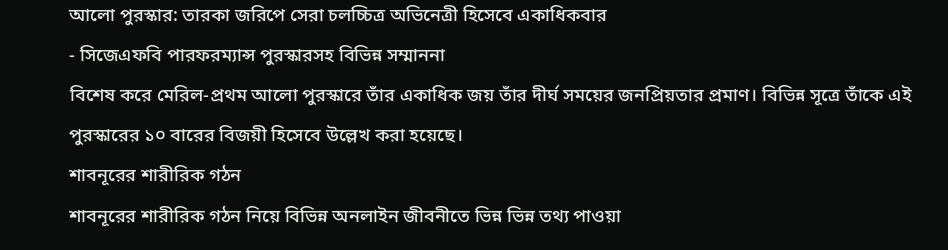আলো পুরস্কার: তারকা জরিপে সেরা চলচ্চিত্র অভিনেত্রী হিসেবে একাধিকবার
- সিজেএফবি পারফরম্যান্স পুরস্কারসহ বিভিন্ন সম্মাননা
বিশেষ করে মেরিল-প্রথম আলো পুরস্কারে তাঁর একাধিক জয় তাঁর দীর্ঘ সময়ের জনপ্রিয়তার প্রমাণ। বিভিন্ন সূত্রে তাঁকে এই পুরস্কারের ১০ বারের বিজয়ী হিসেবে উল্লেখ করা হয়েছে।
শাবনূরের শারীরিক গঠন
শাবনূরের শারীরিক গঠন নিয়ে বিভিন্ন অনলাইন জীবনীতে ভিন্ন ভিন্ন তথ্য পাওয়া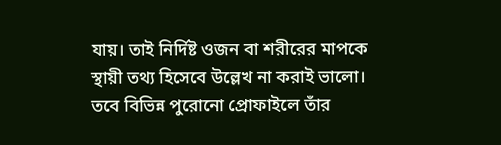যায়। তাই নির্দিষ্ট ওজন বা শরীরের মাপকে স্থায়ী তথ্য হিসেবে উল্লেখ না করাই ভালো।
তবে বিভিন্ন পুরোনো প্রোফাইলে তাঁর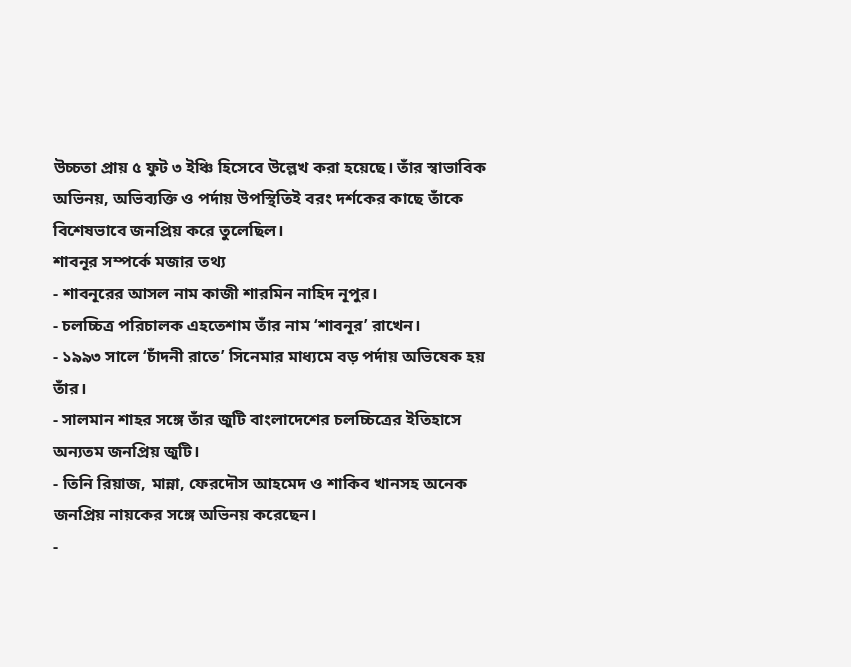উচ্চতা প্রায় ৫ ফুট ৩ ইঞ্চি হিসেবে উল্লেখ করা হয়েছে। তাঁর স্বাভাবিক অভিনয়, অভিব্যক্তি ও পর্দায় উপস্থিতিই বরং দর্শকের কাছে তাঁকে বিশেষভাবে জনপ্রিয় করে তুলেছিল।
শাবনূর সম্পর্কে মজার তথ্য
- শাবনূরের আসল নাম কাজী শারমিন নাহিদ নূপুর।
- চলচ্চিত্র পরিচালক এহতেশাম তাঁর নাম ‘শাবনূর’ রাখেন।
- ১৯৯৩ সালে ‘চাঁদনী রাতে’ সিনেমার মাধ্যমে বড় পর্দায় অভিষেক হয় তাঁর।
- সালমান শাহর সঙ্গে তাঁর জুটি বাংলাদেশের চলচ্চিত্রের ইতিহাসে অন্যতম জনপ্রিয় জুটি।
- তিনি রিয়াজ, মান্না, ফেরদৌস আহমেদ ও শাকিব খানসহ অনেক জনপ্রিয় নায়কের সঙ্গে অভিনয় করেছেন।
-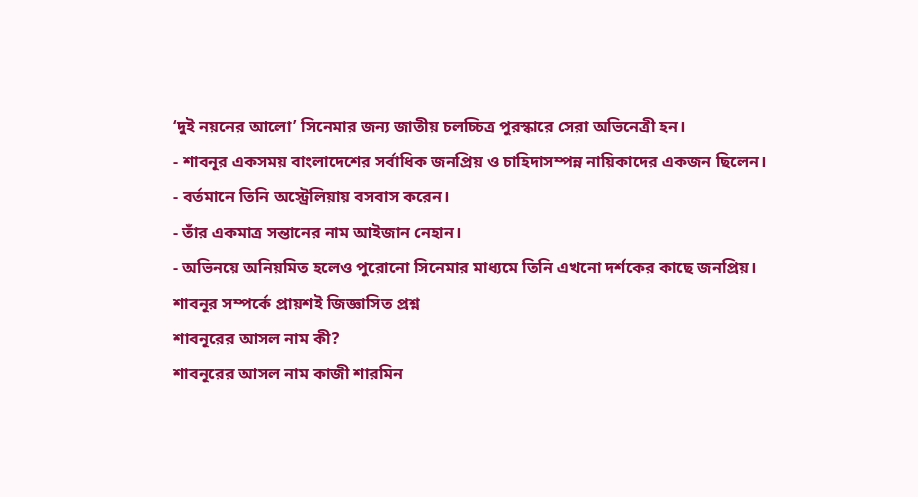‘দুই নয়নের আলো’ সিনেমার জন্য জাতীয় চলচ্চিত্র পুরস্কারে সেরা অভিনেত্রী হন।
- শাবনূর একসময় বাংলাদেশের সর্বাধিক জনপ্রিয় ও চাহিদাসম্পন্ন নায়িকাদের একজন ছিলেন।
- বর্তমানে তিনি অস্ট্রেলিয়ায় বসবাস করেন।
- তাঁর একমাত্র সন্তানের নাম আইজান নেহান।
- অভিনয়ে অনিয়মিত হলেও পুরোনো সিনেমার মাধ্যমে তিনি এখনো দর্শকের কাছে জনপ্রিয়।
শাবনূর সম্পর্কে প্রায়শই জিজ্ঞাসিত প্রশ্ন
শাবনূরের আসল নাম কী?
শাবনূরের আসল নাম কাজী শারমিন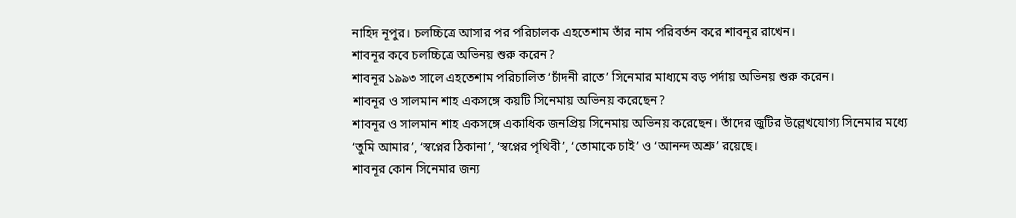নাহিদ নূপুর। চলচ্চিত্রে আসার পর পরিচালক এহতেশাম তাঁর নাম পরিবর্তন করে শাবনূর রাখেন।
শাবনূর কবে চলচ্চিত্রে অভিনয় শুরু করেন?
শাবনূর ১৯৯৩ সালে এহতেশাম পরিচালিত ‘চাঁদনী রাতে’ সিনেমার মাধ্যমে বড় পর্দায় অভিনয় শুরু করেন।
শাবনূর ও সালমান শাহ একসঙ্গে কয়টি সিনেমায় অভিনয় করেছেন?
শাবনূর ও সালমান শাহ একসঙ্গে একাধিক জনপ্রিয় সিনেমায় অভিনয় করেছেন। তাঁদের জুটির উল্লেখযোগ্য সিনেমার মধ্যে ‘তুমি আমার’, ‘স্বপ্নের ঠিকানা’, ‘স্বপ্নের পৃথিবী’, ‘তোমাকে চাই’ ও ‘আনন্দ অশ্রু’ রয়েছে।
শাবনূর কোন সিনেমার জন্য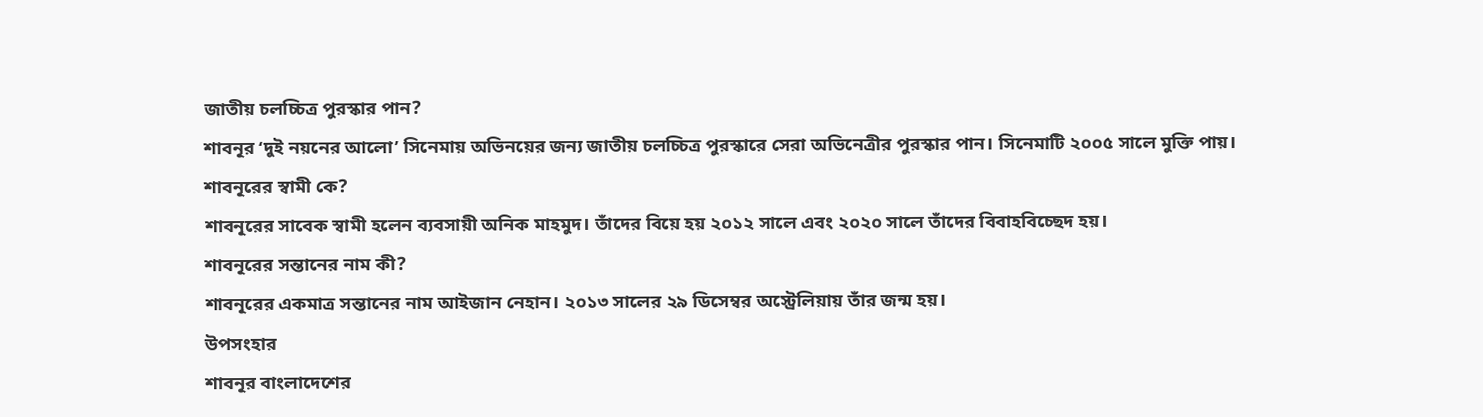জাতীয় চলচ্চিত্র পুরস্কার পান?
শাবনূর ‘দুই নয়নের আলো’ সিনেমায় অভিনয়ের জন্য জাতীয় চলচ্চিত্র পুরস্কারে সেরা অভিনেত্রীর পুরস্কার পান। সিনেমাটি ২০০৫ সালে মুক্তি পায়।
শাবনূরের স্বামী কে?
শাবনূরের সাবেক স্বামী হলেন ব্যবসায়ী অনিক মাহমুদ। তাঁদের বিয়ে হয় ২০১২ সালে এবং ২০২০ সালে তাঁদের বিবাহবিচ্ছেদ হয়।
শাবনূরের সন্তানের নাম কী?
শাবনূরের একমাত্র সন্তানের নাম আইজান নেহান। ২০১৩ সালের ২৯ ডিসেম্বর অস্ট্রেলিয়ায় তাঁর জন্ম হয়।
উপসংহার
শাবনূর বাংলাদেশের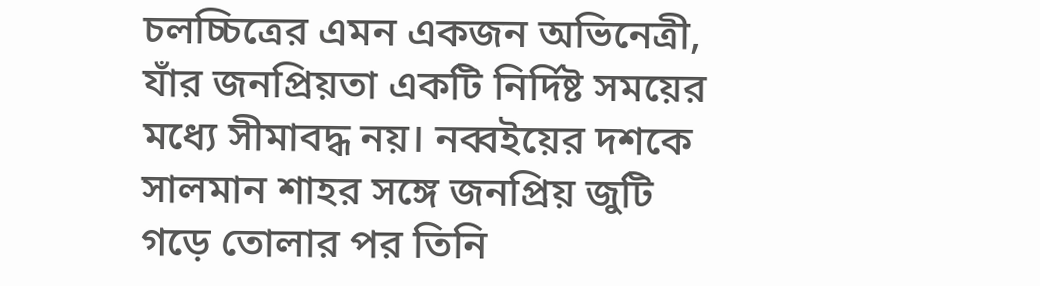চলচ্চিত্রের এমন একজন অভিনেত্রী, যাঁর জনপ্রিয়তা একটি নির্দিষ্ট সময়ের মধ্যে সীমাবদ্ধ নয়। নব্বইয়ের দশকে সালমান শাহর সঙ্গে জনপ্রিয় জুটি গড়ে তোলার পর তিনি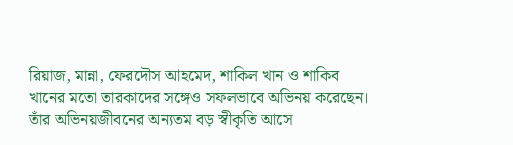রিয়াজ, মান্না, ফেরদৌস আহমেদ, শাকিল খান ও শাকিব খানের মতো তারকাদের সঙ্গেও সফলভাবে অভিনয় করেছেন।
তাঁর অভিনয়জীবনের অন্যতম বড় স্বীকৃতি আসে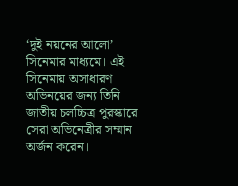‘দুই নয়নের আলো’ সিনেমার মাধ্যমে। এই সিনেমায় অসাধারণ অভিনয়ের জন্য তিনি জাতীয় চলচ্চিত্র পুরস্কারে সেরা অভিনেত্রীর সম্মান অর্জন করেন।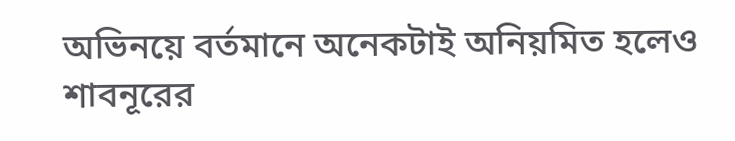অভিনয়ে বর্তমানে অনেকটাই অনিয়মিত হলেও শাবনূরের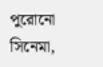পুরোনো সিনেমা,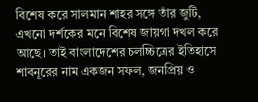বিশেষ করে সালমান শাহর সঙ্গে তাঁর জুটি, এখনো দর্শকের মনে বিশেষ জায়গা দখল করে আছে। তাই বাংলাদেশের চলচ্চিত্রের ইতিহাসে শাবনূরের নাম একজন সফল, জনপ্রিয় ও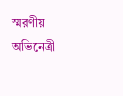স্মরণীয় অভিনেত্রী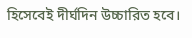হিসেবেই দীর্ঘদিন উচ্চারিত হবে।